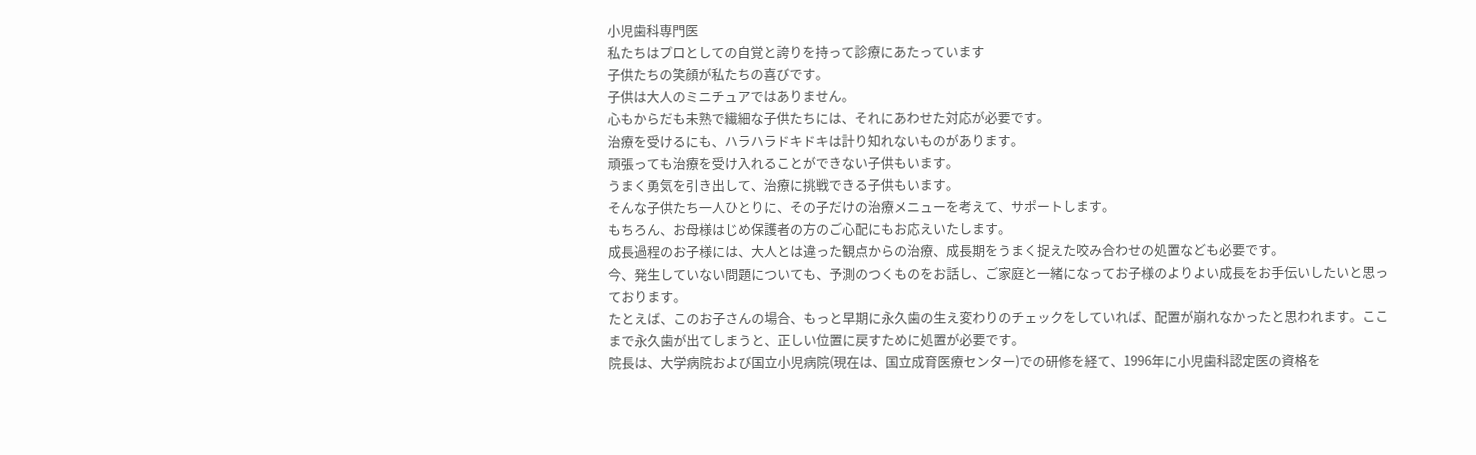小児歯科専門医
私たちはプロとしての自覚と誇りを持って診療にあたっています
子供たちの笑顔が私たちの喜びです。
子供は大人のミニチュアではありません。
心もからだも未熟で繊細な子供たちには、それにあわせた対応が必要です。
治療を受けるにも、ハラハラドキドキは計り知れないものがあります。
頑張っても治療を受け入れることができない子供もいます。
うまく勇気を引き出して、治療に挑戦できる子供もいます。
そんな子供たち一人ひとりに、その子だけの治療メニューを考えて、サポートします。
もちろん、お母様はじめ保護者の方のご心配にもお応えいたします。
成長過程のお子様には、大人とは違った観点からの治療、成長期をうまく捉えた咬み合わせの処置なども必要です。
今、発生していない問題についても、予測のつくものをお話し、ご家庭と一緒になってお子様のよりよい成長をお手伝いしたいと思っております。
たとえば、このお子さんの場合、もっと早期に永久歯の生え変わりのチェックをしていれば、配置が崩れなかったと思われます。ここまで永久歯が出てしまうと、正しい位置に戻すために処置が必要です。
院長は、大学病院および国立小児病院(現在は、国立成育医療センター)での研修を経て、1996年に小児歯科認定医の資格を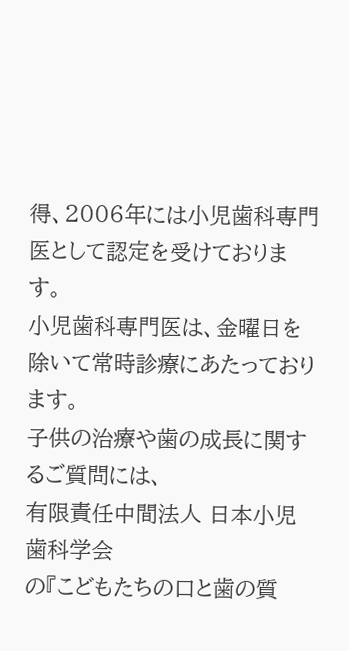得、2006年には小児歯科専門医として認定を受けております。
小児歯科専門医は、金曜日を除いて常時診療にあたっております。
子供の治療や歯の成長に関するご質問には、
有限責任中間法人 日本小児歯科学会
の『こどもたちの口と歯の質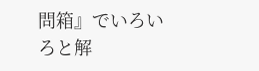問箱』でいろいろと解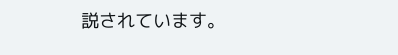説されています。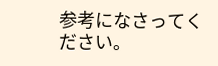参考になさってください。